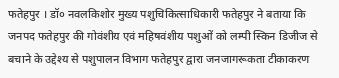फतेहपुर । डॉ० नवलकिशोर मुख्य पशुचिकित्साधिकारी फतेहपुर ने बताया कि जनपद फतेहपुर की गोवंशीय एवं महिषवंशीय पशुओं को लम्पी स्किन डिजीज से बचाने के उद्देश्य से पशुपालन विभाग फतेहपुर द्वारा जनजागरूकता टीकाकरण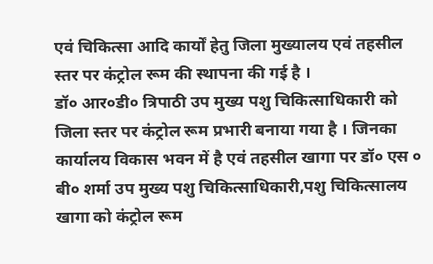एवं चिकित्सा आदि कार्यों हेतु जिला मुख्यालय एवं तहसील स्तर पर कंट्रोल रूम की स्थापना की गई है ।
डॉ० आर०डी० त्रिपाठी उप मुख्य पशु चिकित्साधिकारी को जिला स्तर पर कंट्रोल रूम प्रभारी बनाया गया है । जिनका कार्यालय विकास भवन में है एवं तहसील खागा पर डॉ० एस ० बी० शर्मा उप मुख्य पशु चिकित्साधिकारी,पशु चिकित्सालय खागा को कंट्रोल रूम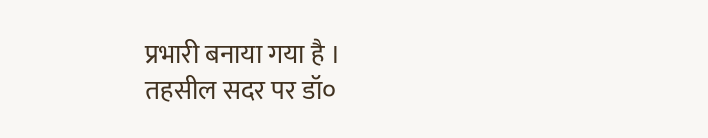प्रभारी बनाया गया है ।
तहसील सदर पर डॉ०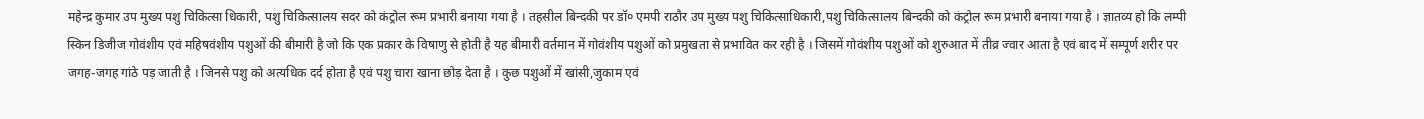महेन्द्र कुमार उप मुख्य पशु चिकित्सा धिकारी, पशु चिकित्सालय सदर को कंट्रोल रूम प्रभारी बनाया गया है । तहसील बिन्दकी पर डॉ० एमपी राठौर उप मुख्य पशु चिकित्साधिकारी,पशु चिकित्सालय बिन्दकी को कंट्रोल रूम प्रभारी बनाया गया है । ज्ञातव्य हो कि लम्पी स्किन डिजीज गोवंशीय एवं महिषवंशीय पशुओं की बीमारी है जो कि एक प्रकार के विषाणु से होती है यह बीमारी वर्तमान में गोवंशीय पशुओं को प्रमुखता से प्रभावित कर रही है । जिसमें गोवंशीय पशुओं को शुरुआत में तीव्र ज्वार आता है एवं बाद में सम्पूर्ण शरीर पर जगह-जगह गांठे पड़ जाती है । जिनसे पशु को अत्यधिक दर्द होता है एवं पशु चारा खाना छोड़ देता है । कुछ पशुओं में खांसी,जुकाम एवं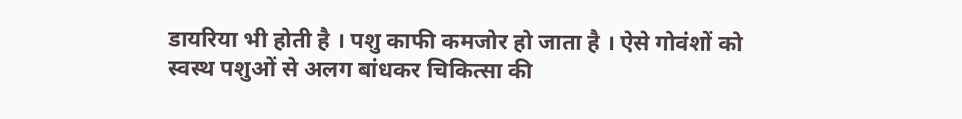डायरिया भी होती है । पशु काफी कमजोर हो जाता है । ऐसे गोवंशों को स्वस्थ पशुओं से अलग बांधकर चिकित्सा की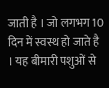जाती है । जो लगभग 10 दिन में स्वस्थ हो जाते है । यह बीमारी पशुओं से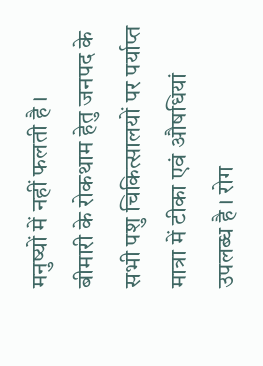मनुष्यों में नहीं फलती है ।
बीमारी के रोकथाम हेतु जनपद के सभी पशु चिकित्सालयों पर पर्याप्त मात्रा में टीका एवं औषधियां उपलब्ध है । रोग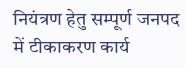नियंत्रण हेतु सम्पूर्ण जनपद में टीकाकरण कार्य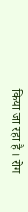किया जा रहा है । रोग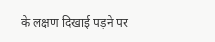के लक्षण दिखाई पड़ने पर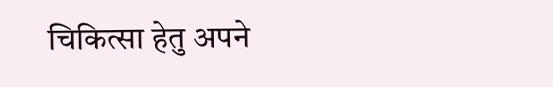चिकित्सा हेतु अपने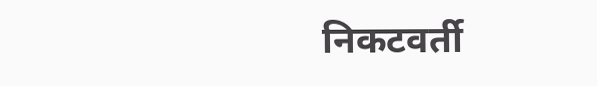निकटवर्ती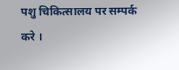पशु चिकित्सालय पर सम्पर्क करे ।